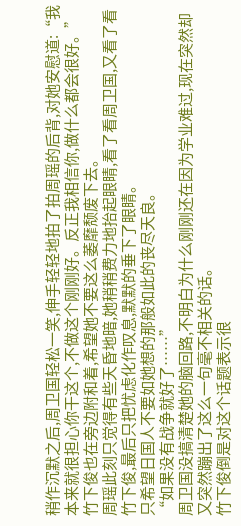稍作沉默之后,周卫国轻松一笑,伸手轻轻地拍了拍周瑶的后背,对她安慰道:“我本来就很担心你干这个,不做这个刚刚好。反正我相信你,做什么都会很好。”
竹下俊也在旁边附和着,希望她不要这么萎靡颓废下去。
周瑶此刻只觉得有些天昏地暗,她稍稍费力地抬起眼睛,看了看周卫国,又看了看竹下俊,最后只把忧虑化作叹息,默默的垂下了眼睛。
只希望日国人不要如她想的那般如此的丧尽天良。
“如果没有战争就好了……”
周卫国没搞清楚她的脑回路,不明白为什么刚刚还在因为学业难过,现在突然却又突然蹦出了这么一句毫不相关的话。
竹下俊倒是对这个话题表示很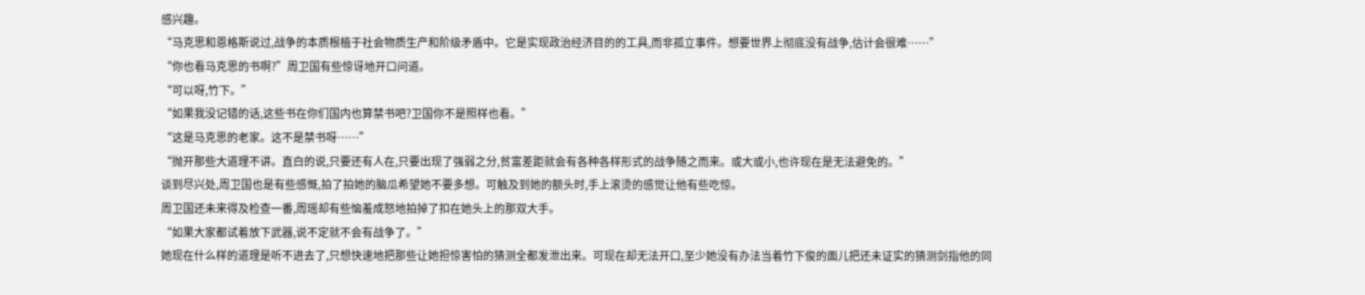感兴趣。
“马克思和恩格斯说过,战争的本质根植于社会物质生产和阶级矛盾中。它是实现政治经济目的的工具,而非孤立事件。想要世界上彻底没有战争,估计会很难……”
“你也看马克思的书啊?”周卫国有些惊讶地开口问道。
“可以呀,竹下。”
“如果我没记错的话,这些书在你们国内也算禁书吧?卫国你不是照样也看。”
“这是马克思的老家。这不是禁书呀……”
“抛开那些大道理不讲。直白的说,只要还有人在,只要出现了强弱之分,贫富差距就会有各种各样形式的战争随之而来。或大或小,也许现在是无法避免的。”
谈到尽兴处,周卫国也是有些感慨,拍了拍她的脑瓜希望她不要多想。可触及到她的额头时,手上滚烫的感觉让他有些吃惊。
周卫国还未来得及检查一番,周瑶却有些恼羞成怒地拍掉了扣在她头上的那双大手。
“如果大家都试着放下武器,说不定就不会有战争了。”
她现在什么样的道理是听不进去了,只想快速地把那些让她担惊害怕的猜测全都发泄出来。可现在却无法开口,至少她没有办法当着竹下俊的面儿把还未证实的猜测剑指他的同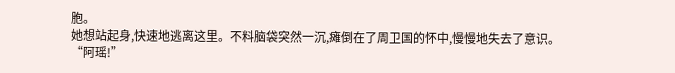胞。
她想站起身,快速地逃离这里。不料脑袋突然一沉,瘫倒在了周卫国的怀中,慢慢地失去了意识。
“阿瑶!”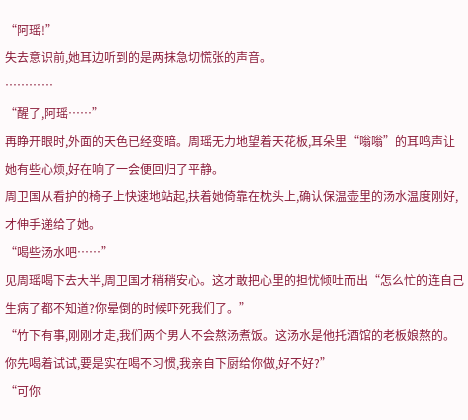“阿瑶!”
失去意识前,她耳边听到的是两抹急切慌张的声音。
…………
“醒了,阿瑶……”
再睁开眼时,外面的天色已经变暗。周瑶无力地望着天花板,耳朵里“嗡嗡”的耳鸣声让她有些心烦,好在响了一会便回归了平静。
周卫国从看护的椅子上快速地站起,扶着她倚靠在枕头上,确认保温壶里的汤水温度刚好,才伸手递给了她。
“喝些汤水吧……”
见周瑶喝下去大半,周卫国才稍稍安心。这才敢把心里的担忧倾吐而出“怎么忙的连自己生病了都不知道?你晕倒的时候吓死我们了。”
“竹下有事,刚刚才走,我们两个男人不会熬汤煮饭。这汤水是他托酒馆的老板娘熬的。你先喝着试试,要是实在喝不习惯,我亲自下厨给你做,好不好?”
“可你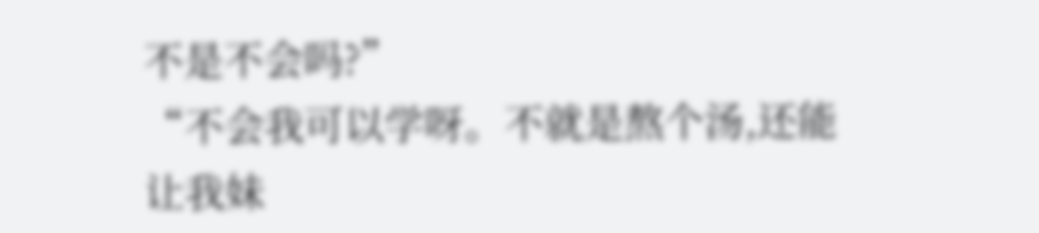不是不会吗?”
“不会我可以学呀。不就是熬个汤,还能让我妹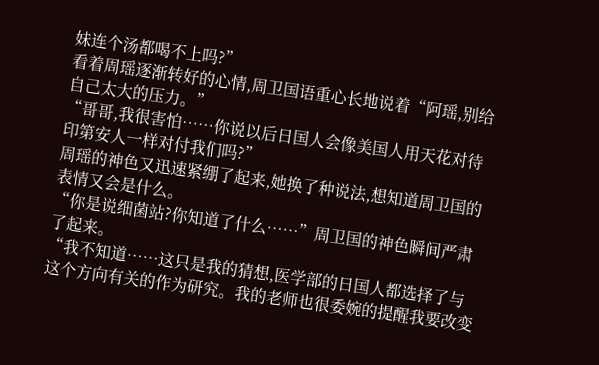妹连个汤都喝不上吗?”
看着周瑶逐渐转好的心情,周卫国语重心长地说着“阿瑶,别给自己太大的压力。”
“哥哥,我很害怕……你说以后日国人会像美国人用天花对待印第安人一样对付我们吗?”
周瑶的神色又迅速紧绷了起来,她换了种说法,想知道周卫国的表情又会是什么。
“你是说细菌站?你知道了什么……”周卫国的神色瞬间严肃了起来。
“我不知道……这只是我的猜想,医学部的日国人都选择了与这个方向有关的作为研究。我的老师也很委婉的提醒我要改变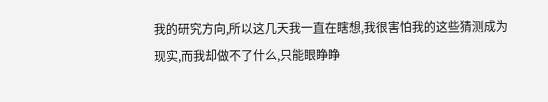我的研究方向,所以这几天我一直在瞎想,我很害怕我的这些猜测成为现实,而我却做不了什么,只能眼睁睁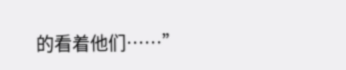的看着他们……”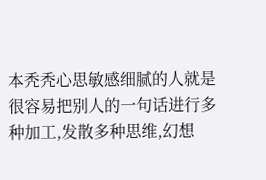本秃秃心思敏感细腻的人就是很容易把别人的一句话进行多种加工,发散多种思维,幻想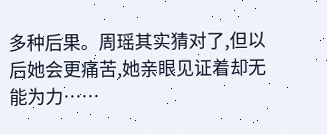多种后果。周瑶其实猜对了,但以后她会更痛苦,她亲眼见证着却无能为力……